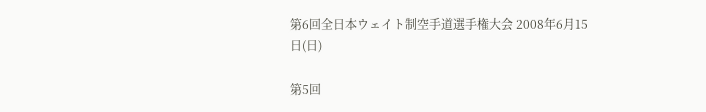第6回全日本ウェイト制空手道選手権大会 2008年6月15日(日)

第5回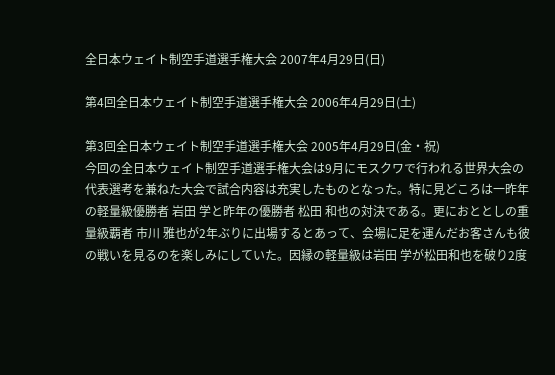全日本ウェイト制空手道選手権大会 2007年4月29日(日)

第4回全日本ウェイト制空手道選手権大会 2006年4月29日(土)

第3回全日本ウェイト制空手道選手権大会 2005年4月29日(金・祝)
今回の全日本ウェイト制空手道選手権大会は9月にモスクワで行われる世界大会の代表選考を兼ねた大会で試合内容は充実したものとなった。特に見どころは一昨年の軽量級優勝者 岩田 学と昨年の優勝者 松田 和也の対決である。更におととしの重量級覇者 市川 雅也が2年ぶりに出場するとあって、会場に足を運んだお客さんも彼の戦いを見るのを楽しみにしていた。因縁の軽量級は岩田 学が松田和也を破り2度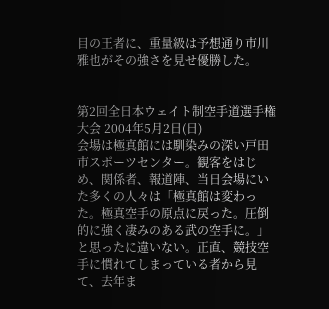目の王者に、重量級は予想通り市川 雅也がその強さを見せ優勝した。


第2回全日本ウェイト制空手道選手権大会 2004年5月2日(日)
会場は極真館には馴染みの深い戸田市スポーツセンター。観客をはじめ、関係者、報道陣、当日会場にいた多くの人々は「極真館は変わった。極真空手の原点に戻った。圧倒的に強く凄みのある武の空手に。」と思ったに違いない。正直、競技空手に慣れてしまっている者から見て、去年ま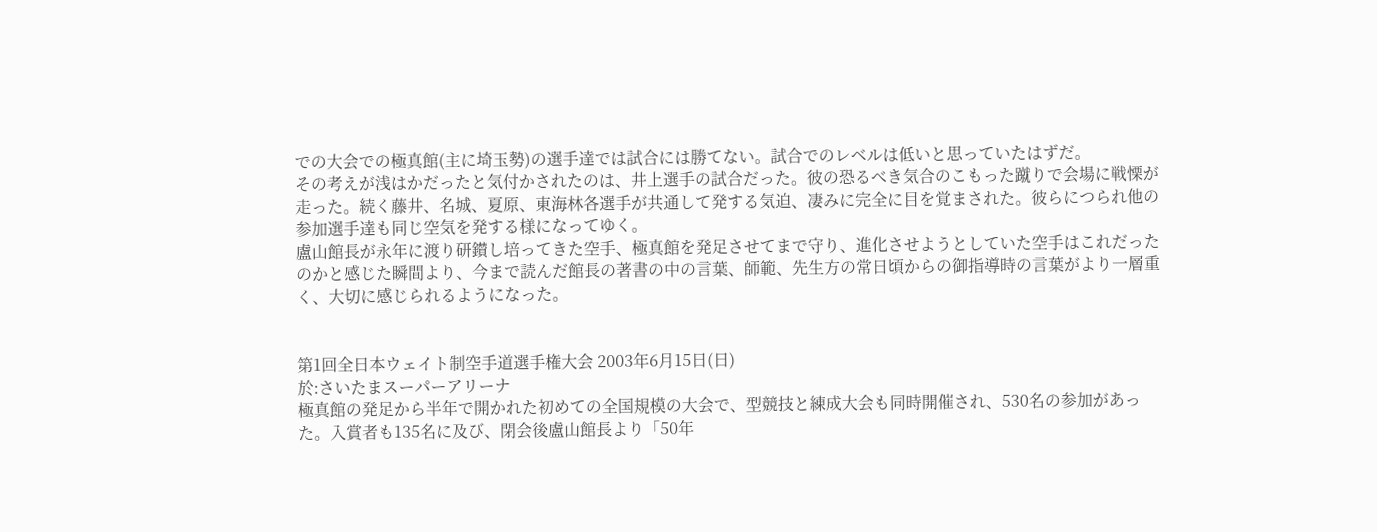での大会での極真館(主に埼玉勢)の選手達では試合には勝てない。試合でのレベルは低いと思っていたはずだ。
その考えが浅はかだったと気付かされたのは、井上選手の試合だった。彼の恐るべき気合のこもった蹴りで会場に戦慄が走った。続く藤井、名城、夏原、東海林各選手が共通して発する気迫、凄みに完全に目を覚まされた。彼らにつられ他の参加選手達も同じ空気を発する様になってゆく。
盧山館長が永年に渡り研鑚し培ってきた空手、極真館を発足させてまで守り、進化させようとしていた空手はこれだったのかと感じた瞬間より、今まで読んだ館長の著書の中の言葉、師範、先生方の常日頃からの御指導時の言葉がより一層重く、大切に感じられるようになった。


第1回全日本ウェイト制空手道選手権大会 2003年6月15日(日)
於:さいたまスーパーアリーナ
極真館の発足から半年で開かれた初めての全国規模の大会で、型競技と練成大会も同時開催され、530名の参加があった。入賞者も135名に及び、閉会後盧山館長より「50年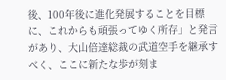後、100年後に進化発展することを目標に、これからも頑張ってゆく所存」と発言があり、大山倍達総裁の武道空手を継承すべく、ここに新たな歩が刻ま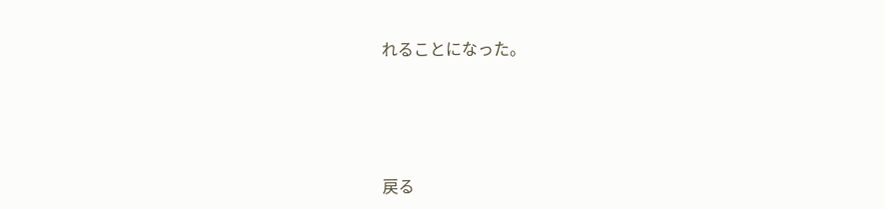れることになった。




戻る